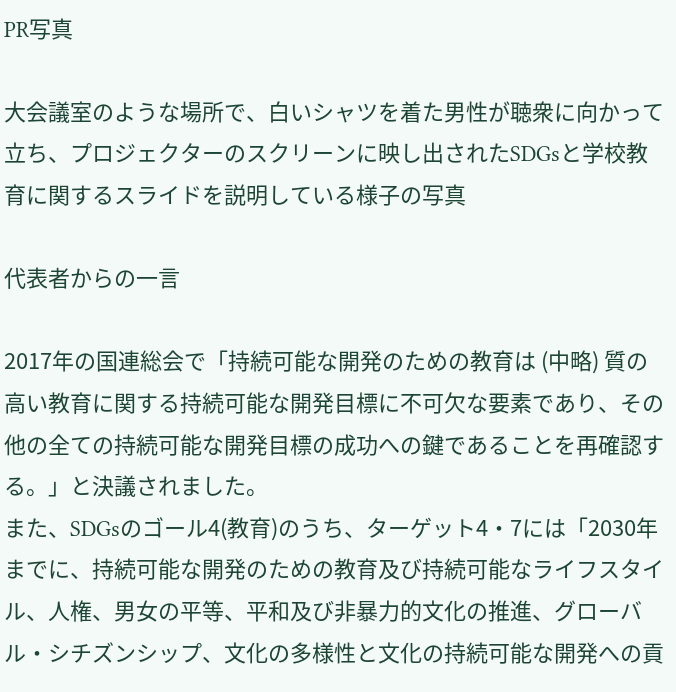PR写真

大会議室のような場所で、白いシャツを着た男性が聴衆に向かって立ち、プロジェクターのスクリーンに映し出されたSDGsと学校教育に関するスライドを説明している様子の写真

代表者からの一言

2017年の国連総会で「持続可能な開発のための教育は (中略) 質の高い教育に関する持続可能な開発目標に不可欠な要素であり、その他の全ての持続可能な開発目標の成功への鍵であることを再確認する。」と決議されました。
また、SDGsのゴール4(教育)のうち、ターゲット4・7には「2030年までに、持続可能な開発のための教育及び持続可能なライフスタイル、人権、男女の平等、平和及び非暴力的文化の推進、グローバル・シチズンシップ、文化の多様性と文化の持続可能な開発への貢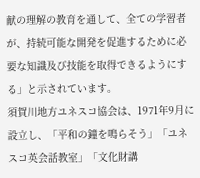献の理解の教育を通して、全ての学習者が、持続可能な開発を促進するために必要な知識及び技能を取得できるようにする」と示されています。
須賀川地方ユネスコ協会は、1971年9月に設立し、「平和の鐘を鳴らそう」「ユネスコ英会話教室」「文化財講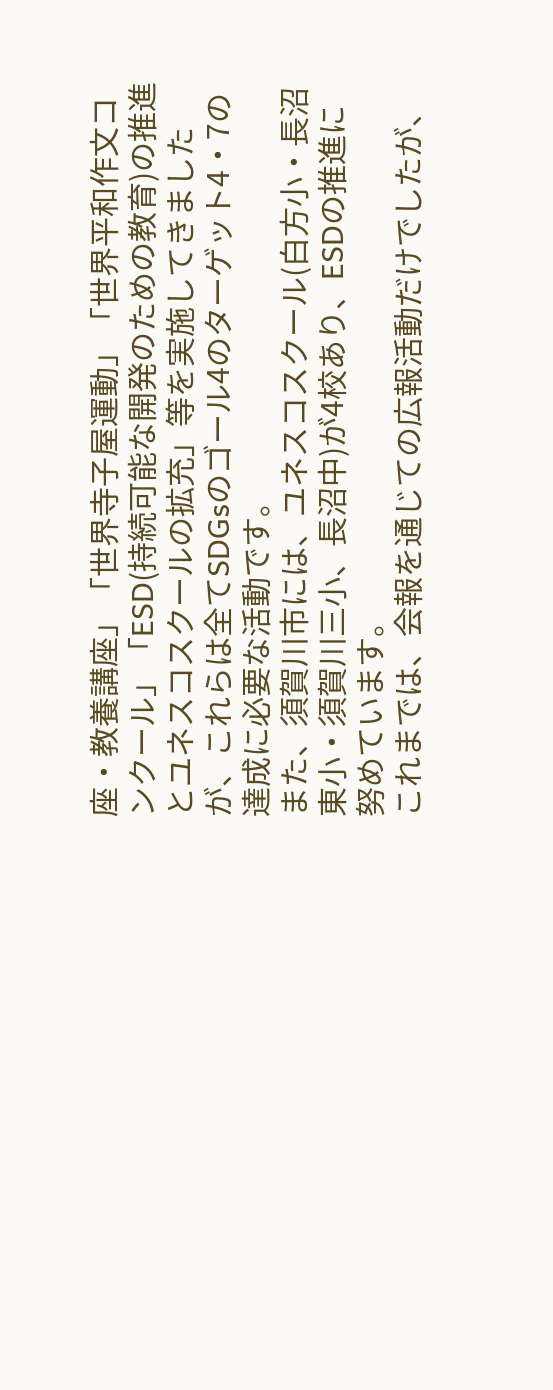座・教養講座」「世界寺子屋運動」「世界平和作文コンクール」「ESD(持続可能な開発のための教育)の推進とユネスコスクールの拡充」等を実施してきましたが、これらは全てSDGsのゴール4のターゲット4・7の達成に必要な活動です。
また、須賀川市には、ユネスコスクール(白方小・長沼東小・須賀川三小、長沼中)が4校あり、ESDの推進に努めています。
これまでは、会報を通じての広報活動だけでしたが、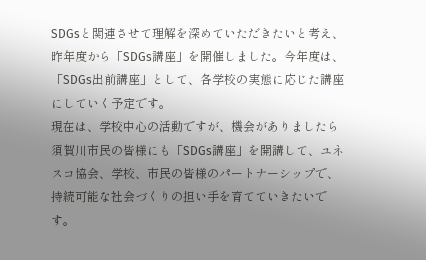SDGsと関連させて理解を深めていただきたいと考え、昨年度から「SDGs講座」を開催しました。今年度は、「SDGs出前講座」として、各学校の実態に応じた講座にしていく予定です。
現在は、学校中心の活動ですが、機会がありましたら須賀川市民の皆様にも「SDGs講座」を開講して、ユネスコ協会、学校、市民の皆様のパートナーシップで、持続可能な社会づくりの担い手を育てていきたいです。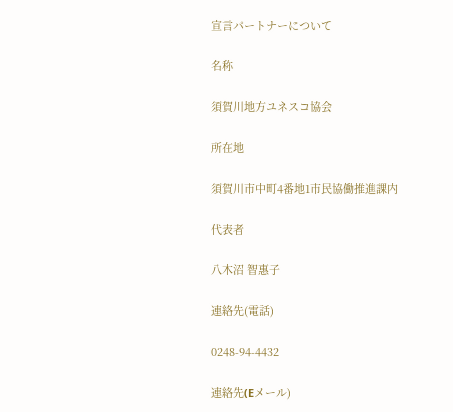宣言パートナーについて

名称

須賀川地方ユネスコ協会

所在地

須賀川市中町4番地1市民協働推進課内

代表者

八木沼 智惠子

連絡先(電話)

0248-94-4432

連絡先(Eメール)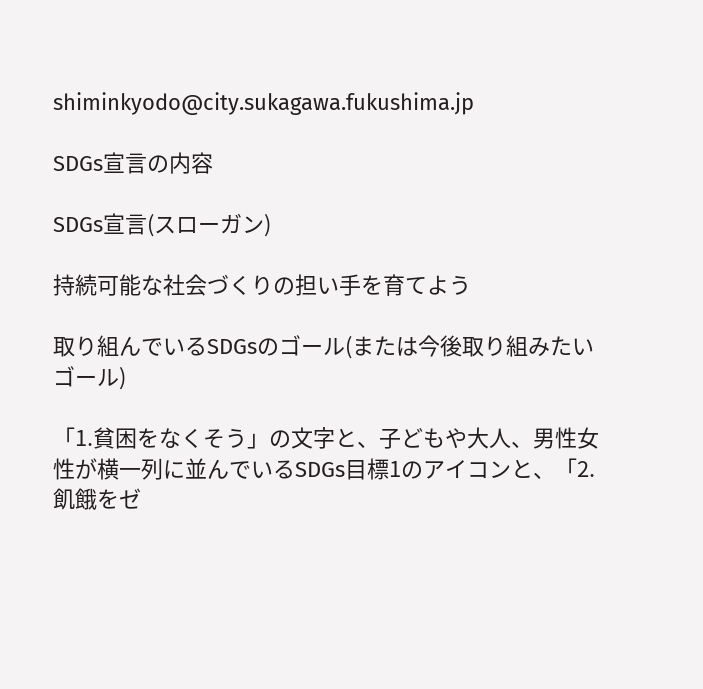shiminkyodo@city.sukagawa.fukushima.jp

SDGs宣言の内容

SDGs宣言(スローガン)

持続可能な社会づくりの担い手を育てよう

取り組んでいるSDGsのゴール(または今後取り組みたいゴール)

「1.貧困をなくそう」の文字と、子どもや大人、男性女性が横一列に並んでいるSDGs目標1のアイコンと、「2.飢餓をゼ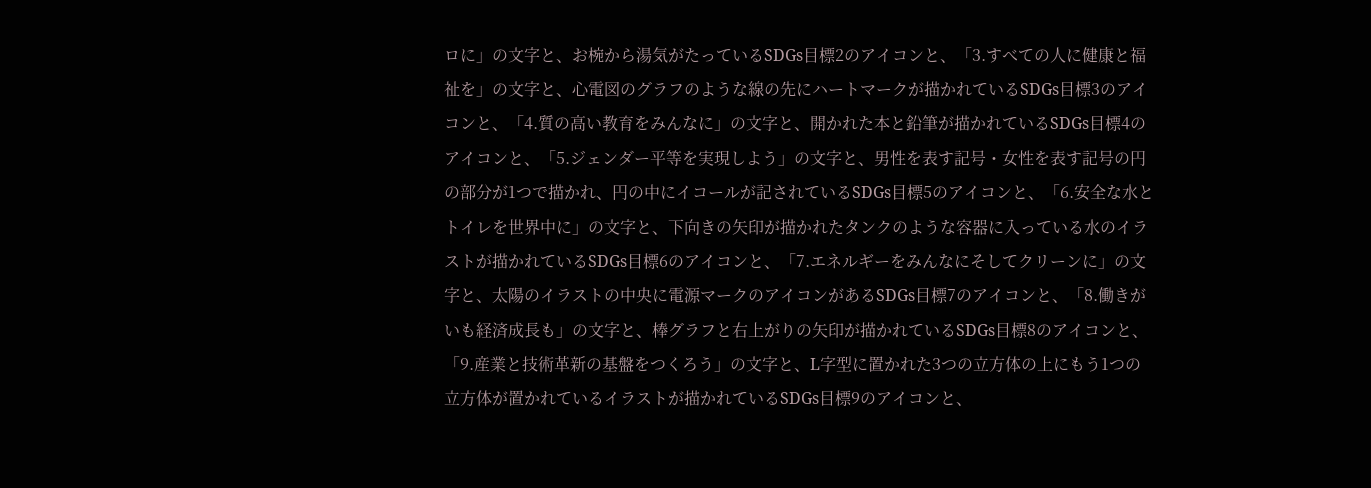ロに」の文字と、お椀から湯気がたっているSDGs目標2のアイコンと、「3.すべての人に健康と福祉を」の文字と、心電図のグラフのような線の先にハートマークが描かれているSDGs目標3のアイコンと、「4.質の高い教育をみんなに」の文字と、開かれた本と鉛筆が描かれているSDGs目標4のアイコンと、「5.ジェンダー平等を実現しよう」の文字と、男性を表す記号・女性を表す記号の円の部分が1つで描かれ、円の中にイコールが記されているSDGs目標5のアイコンと、「6.安全な水とトイレを世界中に」の文字と、下向きの矢印が描かれたタンクのような容器に入っている水のイラストが描かれているSDGs目標6のアイコンと、「7.エネルギーをみんなにそしてクリーンに」の文字と、太陽のイラストの中央に電源マークのアイコンがあるSDGs目標7のアイコンと、「8.働きがいも経済成長も」の文字と、棒グラフと右上がりの矢印が描かれているSDGs目標8のアイコンと、「9.産業と技術革新の基盤をつくろう」の文字と、L字型に置かれた3つの立方体の上にもう1つの立方体が置かれているイラストが描かれているSDGs目標9のアイコンと、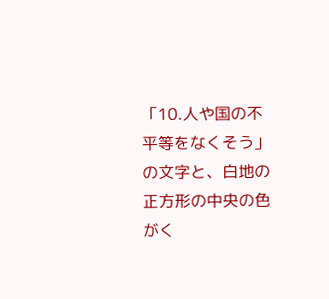「10.人や国の不平等をなくそう」の文字と、白地の正方形の中央の色がく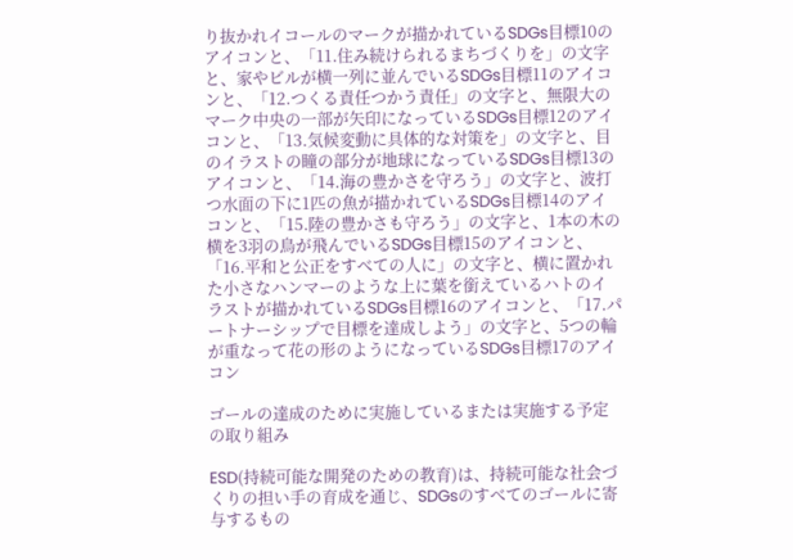り抜かれイコールのマークが描かれているSDGs目標10のアイコンと、「11.住み続けられるまちづくりを」の文字と、家やビルが横一列に並んでいるSDGs目標11のアイコンと、「12.つくる責任つかう責任」の文字と、無限大のマーク中央の一部が矢印になっているSDGs目標12のアイコンと、「13.気候変動に具体的な対策を」の文字と、目のイラストの瞳の部分が地球になっているSDGs目標13のアイコンと、「14.海の豊かさを守ろう」の文字と、波打つ水面の下に1匹の魚が描かれているSDGs目標14のアイコンと、「15.陸の豊かさも守ろう」の文字と、1本の木の横を3羽の鳥が飛んでいるSDGs目標15のアイコンと、「16.平和と公正をすべての人に」の文字と、横に置かれた小さなハンマーのような上に葉を銜えているハトのイラストが描かれているSDGs目標16のアイコンと、「17.パートナーシップで目標を達成しよう」の文字と、5つの輪が重なって花の形のようになっているSDGs目標17のアイコン

ゴールの達成のために実施しているまたは実施する予定の取り組み

ESD(持続可能な開発のための教育)は、持続可能な社会づくりの担い手の育成を通じ、SDGsのすべてのゴールに寄与するもの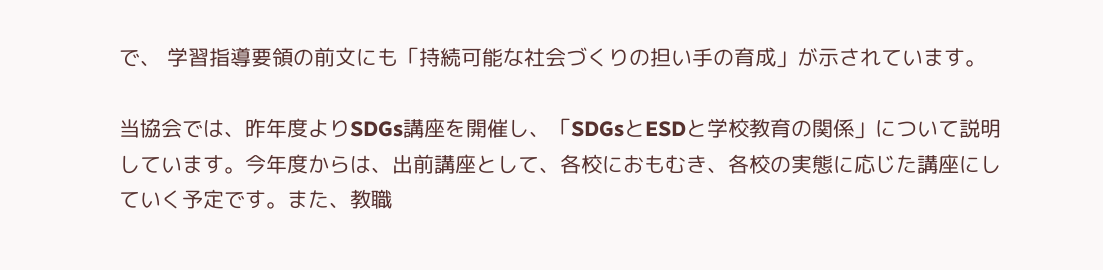で、 学習指導要領の前文にも「持続可能な社会づくりの担い手の育成」が示されています。

当協会では、昨年度よりSDGs講座を開催し、「SDGsとESDと学校教育の関係」について説明しています。今年度からは、出前講座として、各校におもむき、各校の実態に応じた講座にしていく予定です。また、教職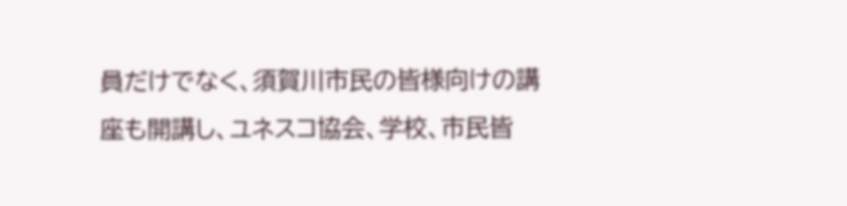員だけでなく、須賀川市民の皆様向けの講座も開講し、ユネスコ協会、学校、市民皆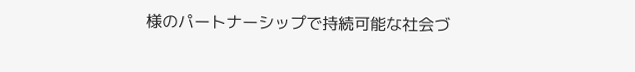様のパートナーシップで持続可能な社会づ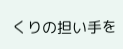くりの担い手を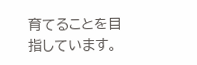育てることを目指しています。